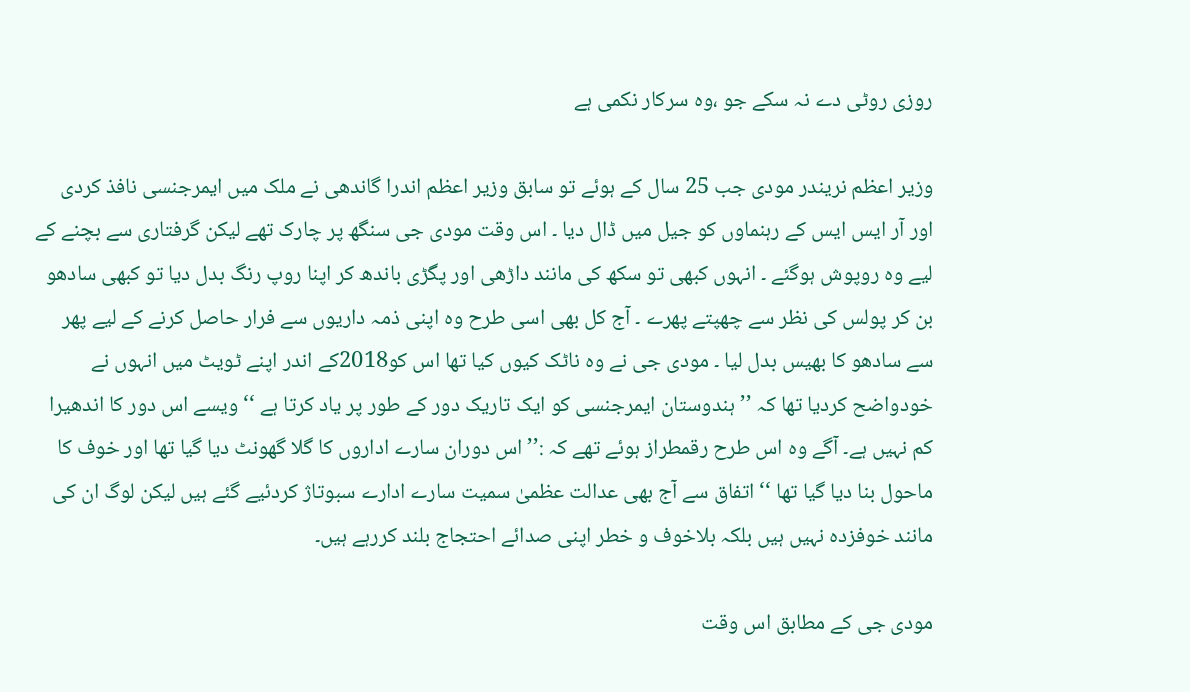روزی روٹی دے نہ سکے جو ،وہ سرکار نکمی ہے

وزیر اعظم نریندر مودی جب 25 سال کے ہوئے تو سابق وزیر اعظم اندرا گاندھی نے ملک میں ایمرجنسی نافذ کردی اور آر ایس ایس کے رہنماوں کو جیل میں ڈال دیا ۔ اس وقت مودی جی سنگھ پر چارک تھے لیکن گرفتاری سے بچنے کے لیے وہ روپوش ہوگئے ۔ انہوں کبھی تو سکھ کی مانند داڑھی اور پگڑی باندھ کر اپنا روپ رنگ بدل دیا تو کبھی سادھو بن کر پولس کی نظر سے چھپتے پھرے ۔ آج کل بھی اسی طرح وہ اپنی ذمہ داریوں سے فرار حاصل کرنے کے لیے پھر سے سادھو کا بھیس بدل لیا ۔ مودی جی نے وہ ناٹک کیوں کیا تھا اس کو2018کے اندر اپنے ٹویٹ میں انہوں نے خودواضح کردیا تھا کہ ’’ہندوستان ایمرجنسی کو ایک تاریک دور کے طور پر یاد کرتا ہے ‘‘ ویسے اس دور کا اندھیرا کم نہیں ہے۔ آگے وہ اس طرح رقمطراز ہوئے تھے کہ :’’اس دوران سارے اداروں کا گلا گھونٹ دیا گیا تھا اور خوف کا ماحول بنا دیا گیا تھا ‘‘ اتفاق سے آج بھی عدالت عظمیٰ سمیت سارے ادارے سبوتاژ کردئیے گئے ہیں لیکن لوگ ان کی مانند خوفزدہ نہیں ہیں بلکہ بلاخوف و خطر اپنی صدائے احتجاج بلند کررہے ہیں۔

مودی جی کے مطابق اس وقت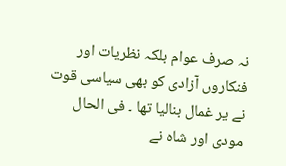نہ صرف عوام بلکہ نظریات اور فنکاروں آزادی کو بھی سیاسی قوت نے یر غمال بنالیا تھا ۔ فی الحال مودی اور شاہ نے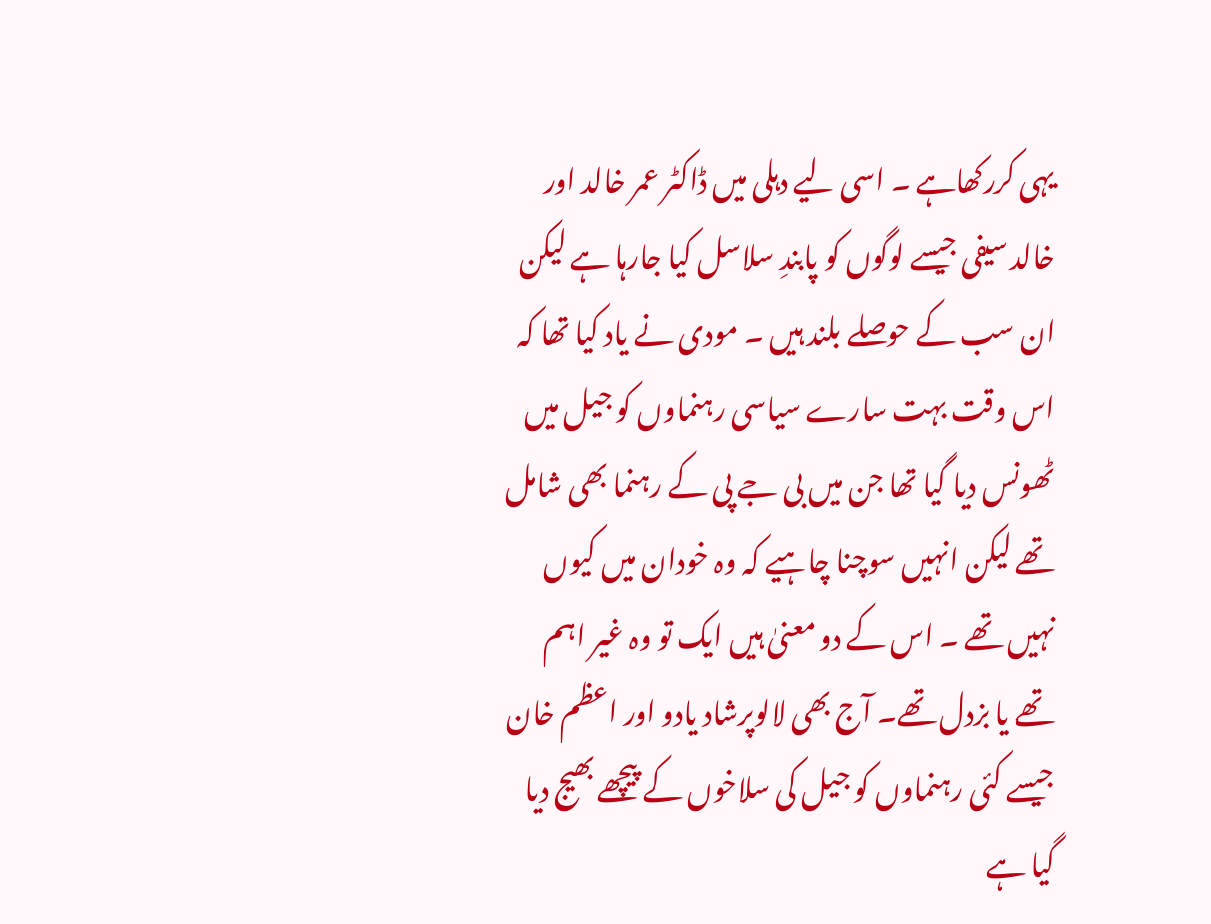یہی کررکھاہے ۔ اسی لیے دہلی میں ڈاکٹر عمر خالد اور خالد سیفی جیسے لوگوں کو پابندِ سلاسل کیا جارہا ہے لیکن ان سب کے حوصلے بلند ہیں ۔ مودی نے یاد کیا تھا کہ اس وقت بہت سارے سیاسی رہنماوں کو جیل میں ٹھونس دیا گیا تھا جن میں بی جے پی کے رہنما بھی شامل تھے لیکن انہیں سوچنا چاہیے کہ وہ خودان میں کیوں نہیں تھے ۔ اس کے دو معنیٰ ہیں ایک تو وہ غیر اہم تھے یا بزدل تھے۔ آج بھی لالوپرشاد یادو اور اعظم خان جیسے کئی رہنماوں کو جیل کی سلاخوں کے پیچھے بھیج دیا گیا ہے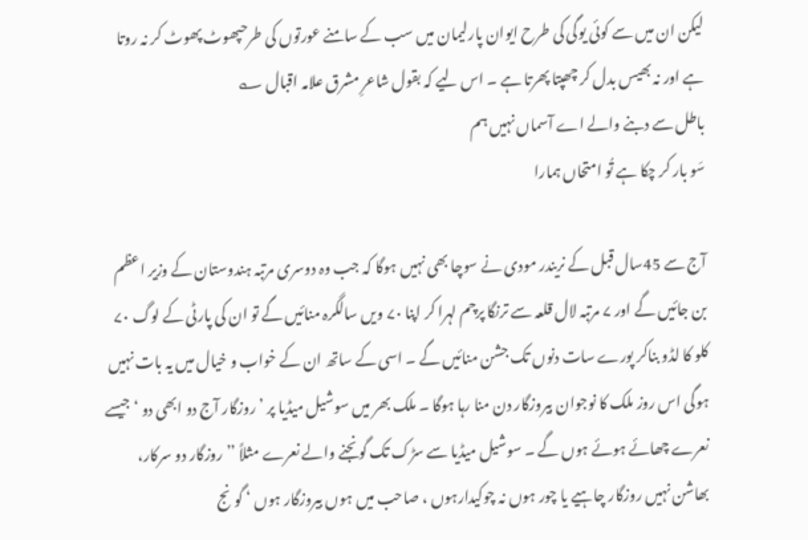لیکن ان میں سے کوئی یوگی کی طرح ایوان پارلیمان میں سب کے سامنے عورتوں کی طرحپھوٹ پھوٹ کر نہ روتا ہے اور نہ بھیس بدل کر چھپتا پھرتا ہے ۔ اس لیے کہ بقول شاعرِ مشرق علامہ اقبال ؎
باطل سے دبنے والے اے آسماں نہیں ہم
سَو بار کر چکا ہے تُو امتحاں ہمارا

آج سے 45سال قبل کے نریندر مودی نے سوچا بھی نہیں ہوگا کہ جب وہ دوسری مرتبہ ہندوستان کے وزیر اعظم بن جائیں گے اور ۷ مرتبہ لال قلعہ سے ترنگا پرچم لہرا کر اپنا ۷۰ ویں سالگرہ منائیں گے تو ان کی پارٹی کے لوگ ۷۰ کلو کا لڈو بناکر پورے سات دنوں تک جشن منائیں گے ۔ اسی کے ساتھ ان کے خواب و خیال میں یہ بات نہیں ہوگی اس روز ملک کا نوجوان بیروزگار دن منا رہا ہوگا ۔ ملک بھر میں سوشیل میڈیا پر ’روزگار آج دو ابھی دو ‘ جیسے نعرے چھائے ہوئے ہوں گے ۔ سوشیل میڈیا سے سڑک تک گونجنے والے نعرے مثلاً ’’روزگار دو سرکار، بھاشن نہیں روزگار چاہیے یا چور ہوں نہ چوکیدارہوں ، صاحب میں ہوں بیروزگار ہوں ‘ گونج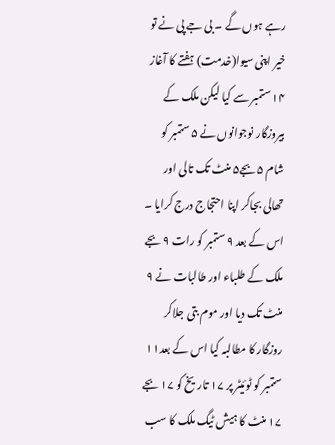رہے ہوں گے ۔ بی جے پی نے تو خیر اپنی سیوا(خدمت) ہفتے کا آغاز ۱۴ ستمبر سے کیا لیکن ملک کے بیروزگار نوجوانوں نے ۵ ستمبر کو شام ۵ بجے۵ منٹ تک تالی اور تھالی بجاکر اپنا احتجاج درج کرایا ۔ اس کے بعد ۹ ستمبر کو رات ۹ بجے ملک کے طلباء اور طالبات نے ۹ منٹ تک دیا اور موم بتی جلاکر روزگار کا مطالبہ کیا اس کے بعد۱۱ ستمبر کو ٹوئیٹر پر ۱۷ تاریخ کو ۱۷ بجے ۱۷ منٹ کا ہیش ٹیگ ملک کا سب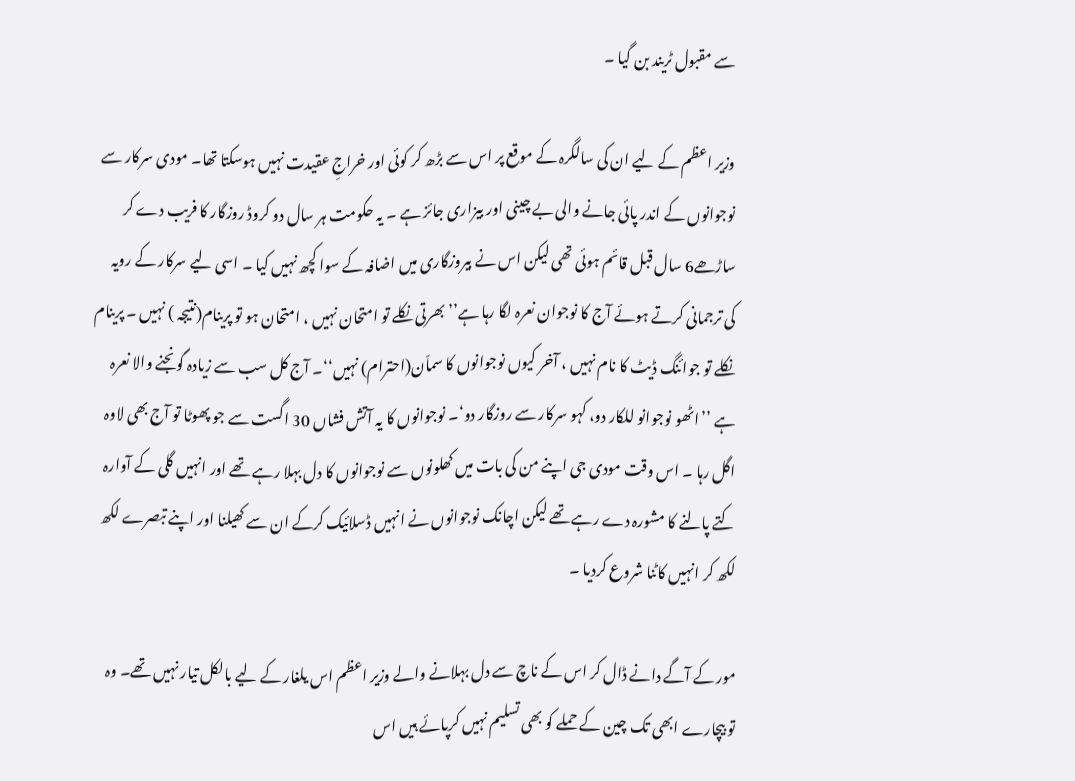سے مقبول ٹریند بن گیا ۔

وزیر اعظم کے لیے ان کی سالگرہ کے موقع پر اس سے بڑھ کر کوئی اور خراجِ عقیدت نہیں ہوسکتا تھا۔ مودی سرکار سے نوجوانوں کے اندر پائی جانے والی بے چینی اور بیزاری جائز ہے ۔ یہ حکومت ہر سال دو کروڈ روزگار کا فریب دے کر ساڑھے6 سال قبل قائم ہوئی تھی لیکن اس نے بیروزگاری میں اضافہ کے سوا کچھ نہیں کیا ۔ اسی لیے سرکار کے رویہ کی ترجمانی کرتے ہوئے آج کا نوجوان نعرہ لگا رہا ہے’’بھرتی نکلے تو امتحان نہیں ، امتحان ہو تو پرینام(نتیجہ ) نہیں ۔ پرینام نکلے تو جوائنگ ڈیٹ کا نام نہیں ، آخر کیوں نوجوانوں کا سماّن(احترام) نہیں‘‘۔ آج کل سب سے زیادہ گونجنے والا نعرہ ہے ’’اٹھو نوجوانو للکار دو، کہو سرکار سے روزگار دو‘۔ نوجوانوں کا یہ آتش فشاں 30 اگست سے جو پھوٹا تو آج بھی لاوہ اگل رہا ۔ اس وقت مودی جی اپنے من کی بات میں کھلونوں سے نوجوانوں کا دل بہلا رہے تھے اور انہیں گلی کے آوارہ کتے پالنے کا مشورہ دے رہے تھے لیکن اچانک نوجوانوں نے انہیں ڈسلائیک کرکے ان سے کھیلنا اور اپنے تبصرے لکھ لکھ کر انہیں کاٹنا شروع کردیا ۔

مور کے آگے دانے ڈال کر اس کے ناچ سے دل بہلانے والے وزیر اعظم اس یلغار کے لیے بالکل تیار نہیں تھے۔ وہ تو بیچارے ابھی تک چین کے حملے کو بھی تسلیم نہیں کرپائے ہیں اس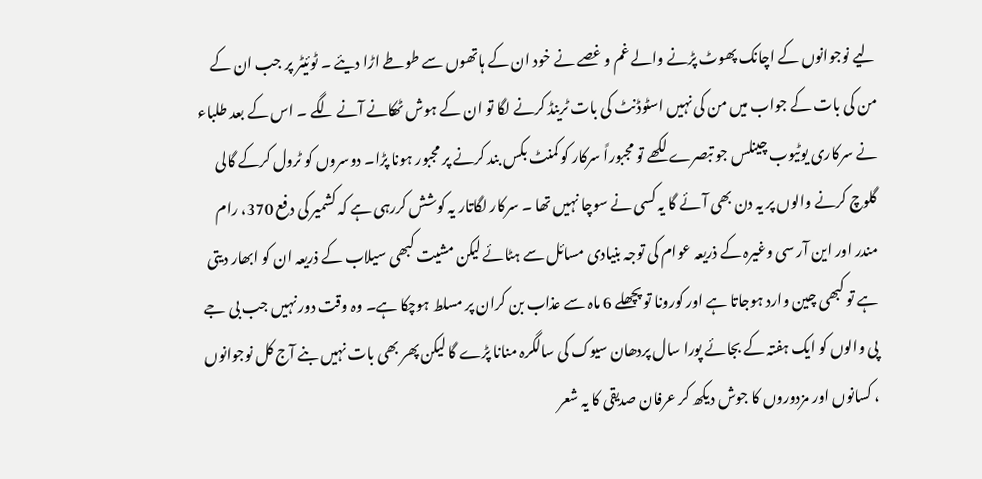لیے نوجوانوں کے اچانک پھوٹ پڑنے والے غم و غصے نے خود ان کے ہاتھوں سے طوطے اڑا دیئے ۔ ٹوئیٹر پر جب ان کے من کی بات کے جواب میں من کی نہیں اسٹوڈنٹ کی بات ٹرینڈ کرنے لگا تو ان کے ہوش ٹھکانے آنے لگے ۔ اس کے بعد طلباء نے سرکاری یوٹیوب چینلس جو تبصرے لکھے تو مجبوراً سرکار کو کمنٹ بکس بند کرنے پر مجبور ہونا پڑا۔ دوسروں کو ٹرول کرکے گالی گلوچ کرنے والوں پر یہ دن بھی آئے گا یہ کسی نے سوچا نہیں تھا ۔ سرکار لگاتار یہ کوشش کررہی ہے کہ کشمیر کی دفع 370، رام مندر اور این آر سی وغیرہ کے ذریعہ عوام کی توجہ بنیادی مسائل سے ہٹائے لیکن مشیت کبھی سیلاب کے ذریعہ ان کو ابھار دیتی ہے تو کبھی چین وارد ہوجاتا ہے اور کورونا تو پچھلے 6 ماہ سے عذاب بن کران پر مسلط ہوچکا ہے۔ وہ وقت دور نہیں جب بی جے پی والوں کو ایک ہفتہ کے بجائے پورا سال پردھان سیوک کی سالگرہ منانا پڑے گا لیکن پھر بھی بات نہیں بنے آج کل نوجوانوں ، کسانوں اور مزدوروں کا جوش دیکھ کر عرفان صدیقی کا یہ شعر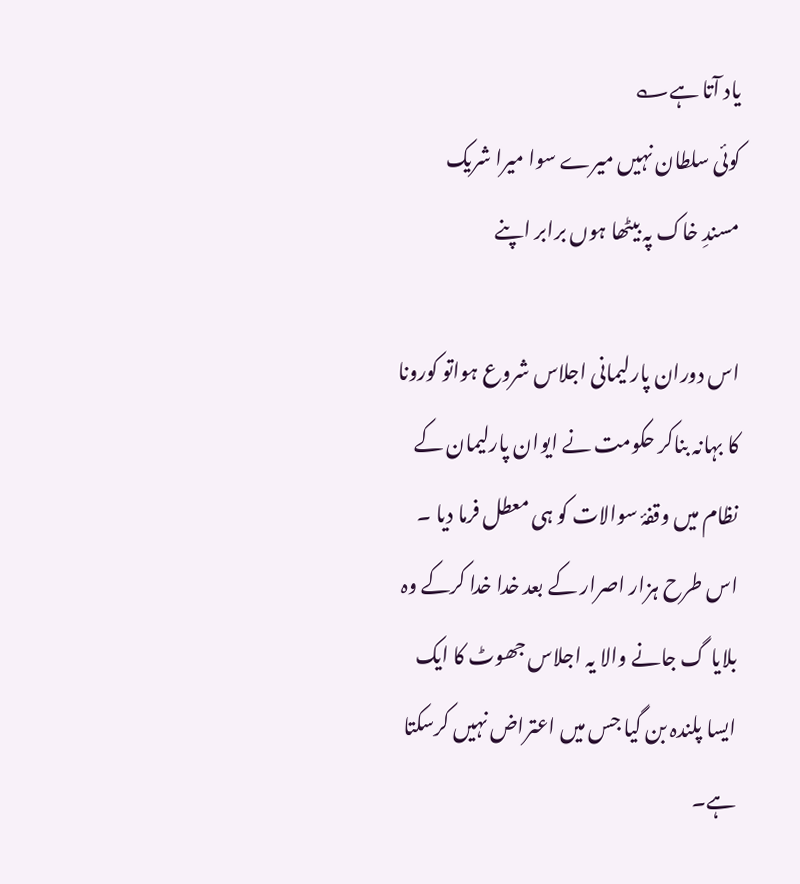یاد آتا ہے؎
کوئی سلطان نہیں میرے سوا میرا شریک
مسندِ خاک پہ بیٹھا ہوں برابر اپنے

اس دوران پارلیمانی اجلاس شروع ہواتو کورونا کا بہانہ بناکر حکومت نے ایوان پارلیمان کے نظام میں وقفۂ سوالات کو ہی معطل فرما دیا ۔ اس طرح ہزار اصرار کے بعد خدا خدا کرکے وہ بلایا گ جانے والا یہ اجلاس جھوٹ کا ایک ایسا پلندہ بن گیا جس میں اعتراض نہیں کرسکتا ہے۔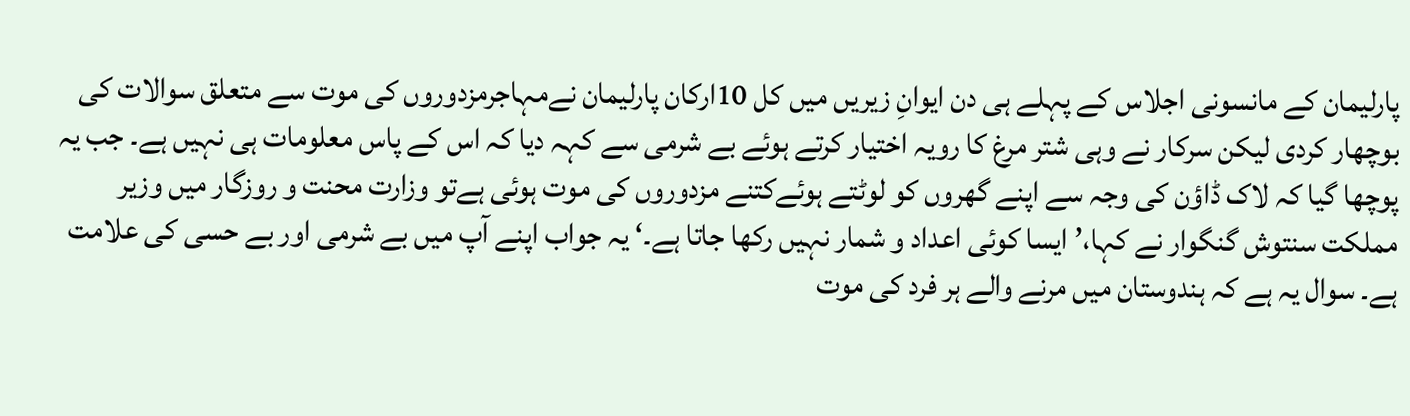پارلیمان کے مانسونی اجلاس کے پہلے ہی دن ایوانِ زیریں میں کل 10ارکان پارلیمان نےمہاجرمزدوروں کی موت سے متعلق سوالات کی بوچھار کردی لیکن سرکار نے وہی شتر مرغ کا رویہ اختیار کرتے ہوئے بے شرمی سے کہہ دیا کہ اس کے پاس معلومات ہی نہیں ہے۔ جب یہ پوچھا گیا کہ لاک ڈاؤن کی وجہ سے اپنے گھروں کو لوٹتے ہوئےکتنے مزدوروں کی موت ہوئی ہےتو وزارت محنت و روزگار میں وزیر مملکت سنتوش گنگوار نے کہا،’ایسا کوئی اعداد و شمار نہیں رکھا جاتا ہے۔‘ یہ جواب اپنے آپ میں بے شرمی اور بے حسی کی علامت ہے۔ سوال یہ ہے کہ ہندوستان میں مرنے والے ہر فرد کی موت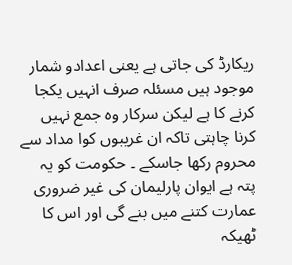ریکارڈ کی جاتی ہے یعنی اعدادو شمار موجود ہیں مسئلہ صرف انہیں یکجا کرنے کا ہے لیکن سرکار وہ جمع نہیں کرنا چاہتی تاکہ ان غریبوں کوا مداد سے محروم رکھا جاسکے ۔ حکومت کو یہ پتہ ہے ایوان پارلیمان کی غیر ضروری عمارت کتنے میں بنے گی اور اس کا ٹھیکہ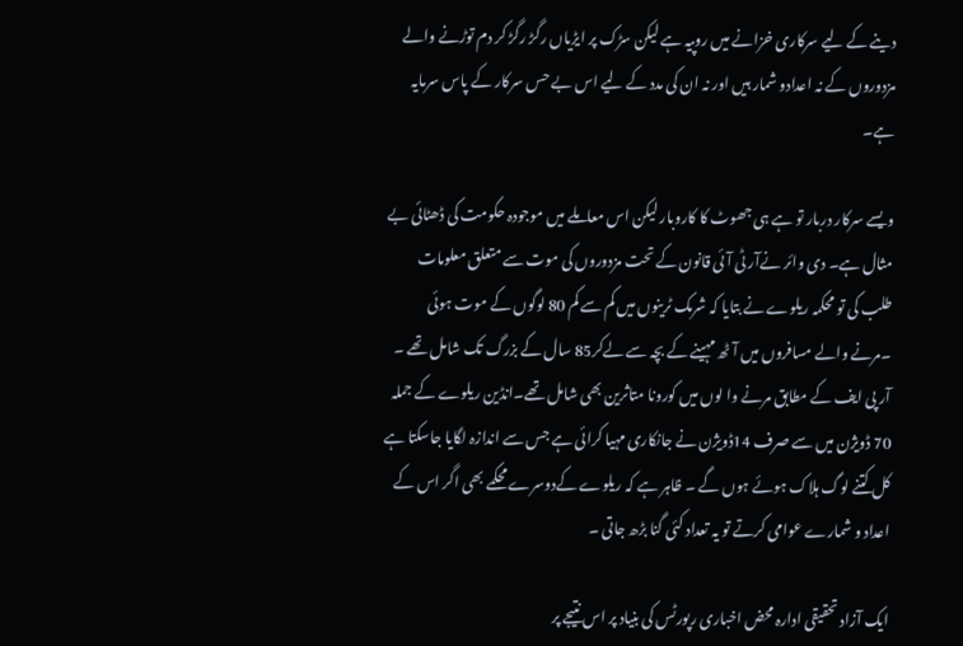دینے کے لیے سرکاری خزانے میں روپیہ ہے لیکن سڑک پر ایڑیاں رگڑ رگڑ کر دم توڑنے والے مزدوروں کے نہ اعدادو شمار ہیں اور نہ ان کی مدد کے لیے اس بے حس سرکار کے پاس سرمایہ ہے۔

ویسے سرکار دربار تو ہے ہی جھوٹ کا کاروبار لیکن اس معاملے میں موجودہ حکومت کی ڈھٹائی بے مثال ہے۔ دی وائر نےآر ٹی آئی قانون کے تحت مزدوروں کی موت سے متعلق معلومات طلب کی تو محکمہ ریلوے نے بتایا کہ شرمک ٹرینوں میں کم سے کم 80 لوگوں کے موت ہوئی ۔مرنے والے مسافروں میں آٹھ مہینے کے بچہ سے لےکر85 سال کے بزرگ تک شامل تھے ۔ آر پی ایف کے مطابق مرنے وا لوں میں کورونا متاثرین بھی شامل تھے۔انڈین ریلوے کے جملہ 70 ڈویژن میں سے صرف 14ڈویژن نے جانکاری مہیا کرائی ہے جس سے اندازہ لگایا جاسکتا ہے کل کتنے لوگ ہلاک ہوئے ہوں گے ۔ ظاہر ہے کہ ریلوے کےدوسرے محکمے بھی اگر اس کے اعداد و شمارے عوامی کرتے تو یہ تعداد کئی گنا بڑھ جاتی ۔

ایک آزاد تحقیقی ادارہ محض اخباری رپورٹس کی بنیاد پر اس نتیجے پر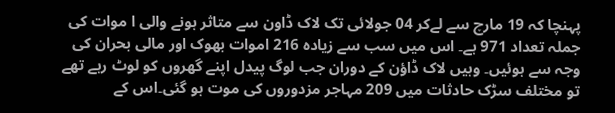پہنچا کہ 19 مارچ سے لےکر 04 جولائی تک لاک ڈاون سے متاثر ہونے والی ا موات کی جملہ تعداد 971 ہے۔ اس میں سب سے زیادہ 216 اموات بھوک اور مالی بحران کی وجہ سے ہوئیں۔ وہیں لاک ڈاؤن کے دوران جب لوگ پیدل اپنے گھروں کو لوٹ رہے تھے تو مختلف سڑک حادثات میں 209 مہاجر مزدوروں کی موت ہو گئی۔اس کے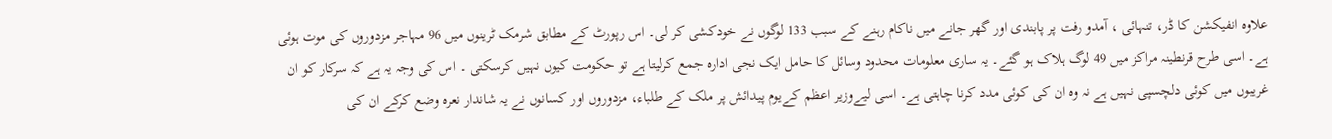علاوہ انفیکشن کا ڈر، تنہائی ، آمدو رفت پر پابندی اور گھر جانے میں ناکام رہنے کے سبب 133 لوگوں نے خودکشی کر لی۔ اس رپورٹ کے مطابق شرمک ٹرینوں میں 96 مہاجر مزدوروں کی موت ہوئی ہے۔ اسی طرح قرنطینہ مراکز میں 49 لوگ ہلاک ہو گئے۔ یہ ساری معلومات محدود وسائل کا حامل ایک نجی ادارہ جمع کرلیتا ہے تو حکومت کیوں نہیں کرسکتی ۔ اس کی وجہ یہ ہے کہ سرکار کو ان غریبوں میں کوئی دلچسپی نہیں ہے نہ وہ ان کی کوئی مدد کرنا چاہتی ہے۔ اسی لیےوزیر اعظم کےیوم پیدائش پر ملک کے طلباء، مزدوروں اور کسانوں نے یہ شاندار نعرہ وضع کرکے ان کی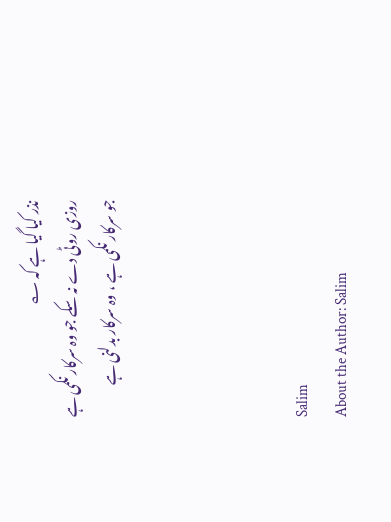نذر کیا گیا ہے کہ ؎
روزی روٹی دے نہ سکے جو وہ سرکار نکمی ہے
جو سرکار نکمی ہے ، وہ سرکار بدلنی ہے




Salim
About the Author: Salim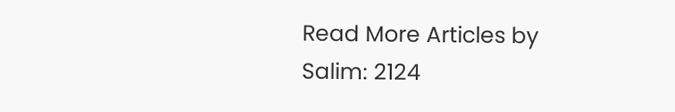Read More Articles by Salim: 2124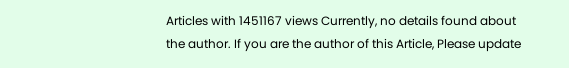Articles with 1451167 views Currently, no details found about the author. If you are the author of this Article, Please update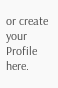or create your Profile here.